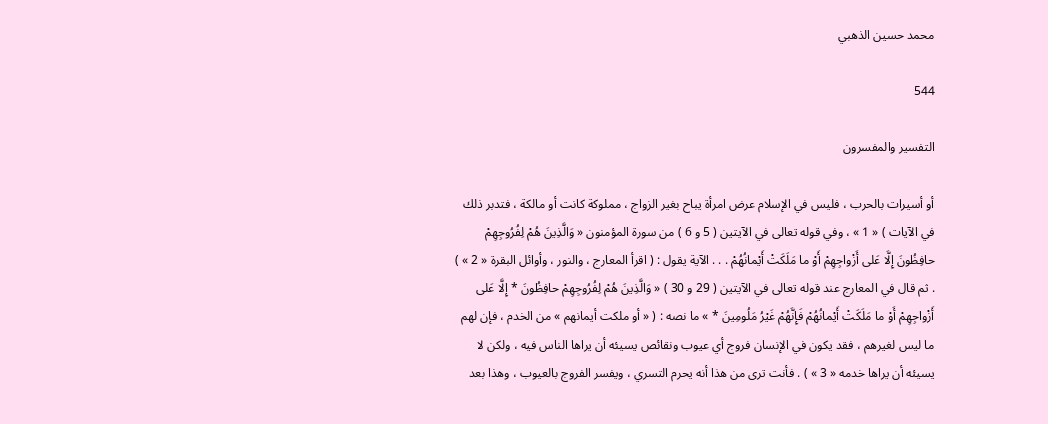محمد حسين الذهبي

544

التفسير والمفسرون

أو أسيرات بالحرب ، فليس في الإسلام عرض امرأة يباح بغير الزواج ، مملوكة كانت أو مالكة ، فتدبر ذلك في الآيات ) « 1 » ، وفي قوله تعالى في الآيتين ( 5 و 6 ) من سورة المؤمنون « وَالَّذِينَ هُمْ لِفُرُوجِهِمْ حافِظُونَ إِلَّا عَلى أَزْواجِهِمْ أَوْ ما مَلَكَتْ أَيْمانُهُمْ . . . الآية يقول : ( اقرأ المعارج ، والنور ، وأوائل البقرة « 2 » ) . ثم قال في المعارج عند قوله تعالى في الآيتين ( 29 و 30 ) « وَالَّذِينَ هُمْ لِفُرُوجِهِمْ حافِظُونَ * إِلَّا عَلى أَزْواجِهِمْ أَوْ ما مَلَكَتْ أَيْمانُهُمْ فَإِنَّهُمْ غَيْرُ مَلُومِينَ * » ما نصه : ( « أو ملكت أيمانهم » من الخدم ، فإن لهم ما ليس لغيرهم ، فقد يكون في الإنسان فروج أي عيوب ونقائص يسيئه أن يراها الناس فيه ، ولكن لا يسيئه أن يراها خدمه « 3 » ) . فأنت ترى من هذا أنه يحرم التسري ، ويفسر الفروج بالعيوب ، وهذا بعد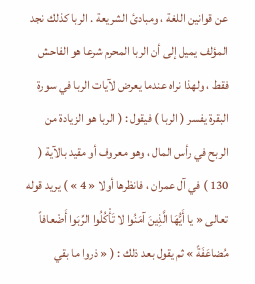عن قوانين اللغة ، ومبادئ الشريعة . الربا كذلك نجد المؤلف يميل إلى أن الربا المحرم شرعا هو الفاحش فقط ، ولهذا نراه عندما يعرض لآيات الربا في سورة البقرة يفسر ( الربا ) فيقول : ( الربا هو الزيادة من الربح في رأس المال ، وهو معروف أو مقيد بالآية ( 130 ) في آل عمران ، فانظرها أولا « 4 » ) يريد قوله تعالى « يا أَيُّهَا الَّذِينَ آمَنُوا لا تَأْكُلُوا الرِّبَوا أَضْعافاً مُضاعَفَةً » ثم يقول بعد ذلك : ( « ذروا ما بقي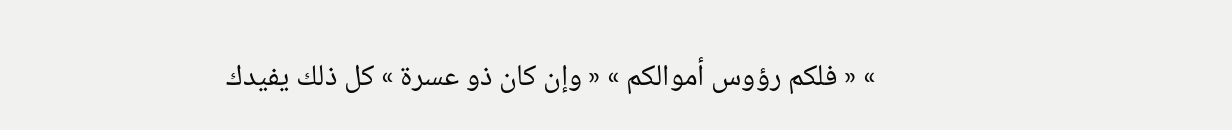» « فلكم رؤوس أموالكم » « وإن كان ذو عسرة » كل ذلك يفيدك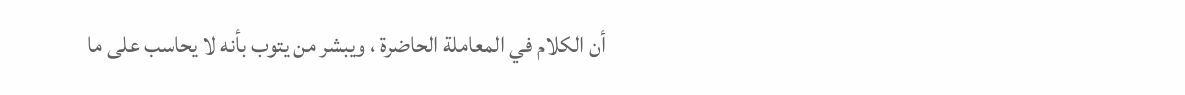أن الكلام في المعاملة الحاضرة ، ويبشر من يتوب بأنه لا يحاسب على ما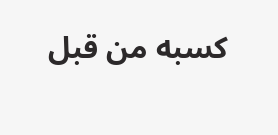كسبه من قبل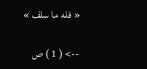« فله ما سلف »

--> ( 1 ) ص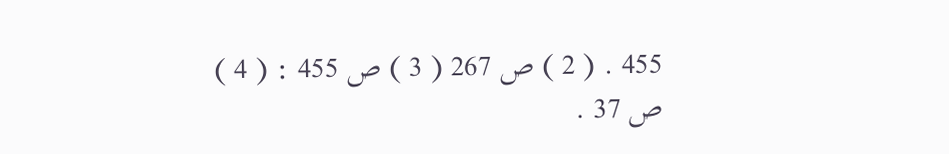455 . ( 2 ) ص 267 ( 3 ) ص 455 : ( 4 ) ص 37 .